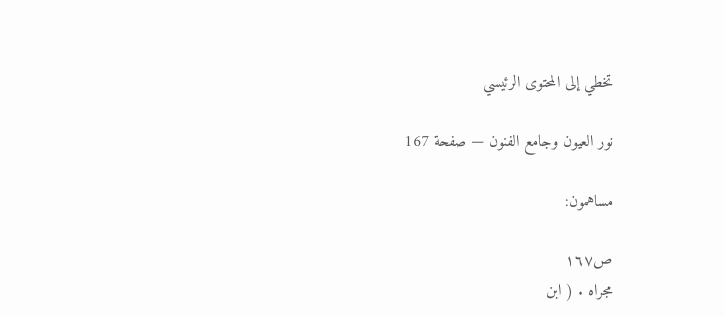تخطي إلى المحتوى الرئيسي

نور العيون وجامع الفنون — صفحة 167

مساهمون:

ص١٦٧
مجراه . ( ابن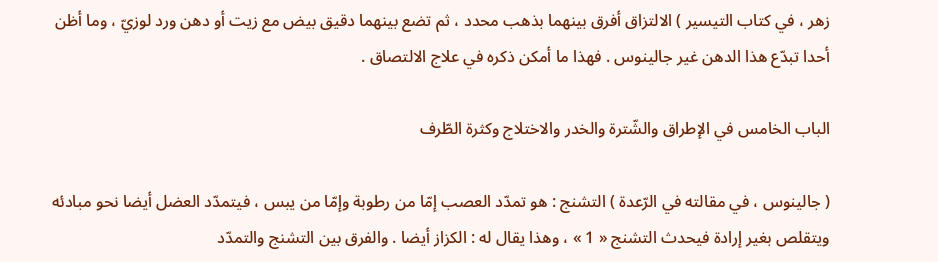زهر ، في كتاب التيسير ) الالتزاق أفرق بينهما بذهب محدد ، ثم تضع بينهما دقيق بيض مع زيت أو دهن ورد لوزيّ ، وما أظن أحدا تبدّع هذا الدهن غير جالينوس . فهذا ما أمكن ذكره في علاج الالتصاق .

الباب الخامس في الإطراق والشّترة والخدر والاختلاج وكثرة الطّرف

( جالينوس ، في مقالته في الرّعدة ) التشنج : هو تمدّد العصب إمّا من رطوبة وإمّا من يبس ، فيتمدّد العضل أيضا نحو مبادئه ويتقلص بغير إرادة فيحدث التشنج « 1 » ، وهذا يقال له : الكزاز أيضا . والفرق بين التشنج والتمدّد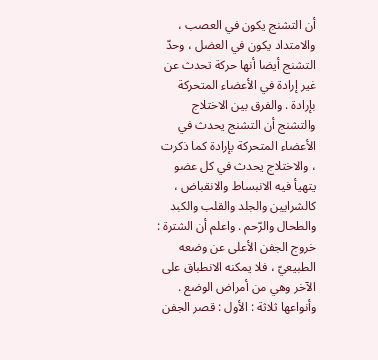أن التشنج يكون في العصب ، والامتداد يكون في العضل ، وحدّ التشنج أيضا أنها حركة تحدث عن غير إرادة في الأعضاء المتحركة بإرادة . والفرق بين الاختلاج والتشنج أن التشنج يحدث في الأعضاء المتحركة بإرادة كما ذكرت ، والاختلاج يحدث في كل عضو يتهيأ فيه الانبساط والانقباض ، كالشرايين والجلد والقلب والكبد والطحال والرّحم . واعلم أن الشترة : خروج الجفن الأعلى عن وضعه الطبيعيّ ، فلا يمكنه الانطباق على الآخر وهي من أمراض الوضع . وأنواعها ثلاثة : الأول : قصر الجفن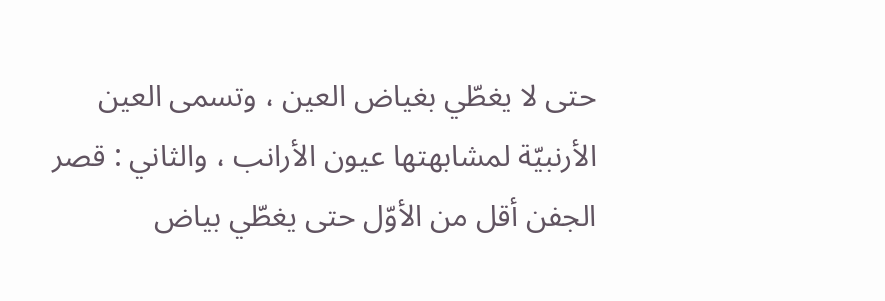حتى لا يغطّي بغياض العين ، وتسمى العين الأرنبيّة لمشابهتها عيون الأرانب ، والثاني : قصر الجفن أقل من الأوّل حتى يغطّي بياض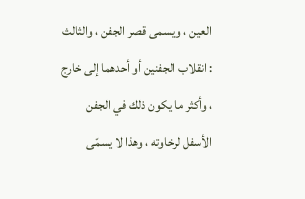العين ، ويسمى قصر الجفن ، والثالث : انقلاب الجفنين أو أحدهما إلى خارج ، وأكثر ما يكون ذلك في الجفن الأسفل لرخاوته ، وهذا لا يسمّى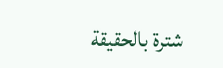شترة بالحقيقة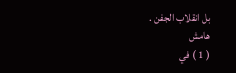بل انقلاب الجفن .
هامش
( 1 ) في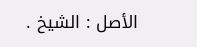الأصل : الشيخ .